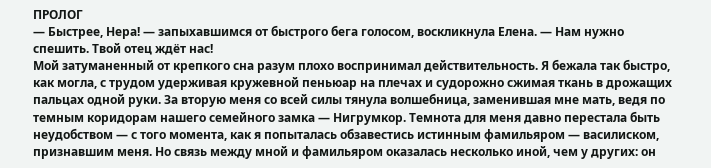ПРОЛОГ
— Быстрее, Нера! — запыхавшимся от быстрого бега голосом, воскликнула Елена. — Нам нужно спешить. Твой отец ждёт нас!
Мой затуманенный от крепкого сна разум плохо воспринимал действительность. Я бежала так быстро, как могла, с трудом удерживая кружевной пеньюар на плечах и судорожно сжимая ткань в дрожащих пальцах одной руки. За вторую меня со всей силы тянула волшебница, заменившая мне мать, ведя по темным коридорам нашего семейного замка — Нигрумкор. Темнота для меня давно перестала быть неудобством — с того момента, как я попыталась обзавестись истинным фамильяром — василиском, признавшим меня. Но связь между мной и фамильяром оказалась несколько иной, чем у других: он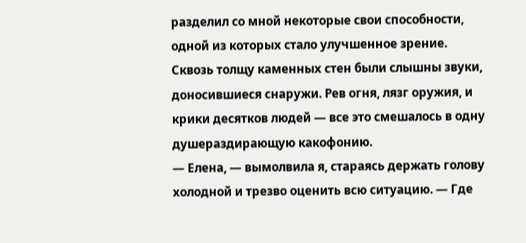разделил со мной некоторые свои способности, одной из которых стало улучшенное зрение.
Сквозь толщу каменных стен были слышны звуки, доносившиеся снаружи. Рев огня, лязг оружия, и крики десятков людей — все это смешалось в одну душераздирающую какофонию.
— Елена, — вымолвила я, стараясь держать голову холодной и трезво оценить всю ситуацию. — Где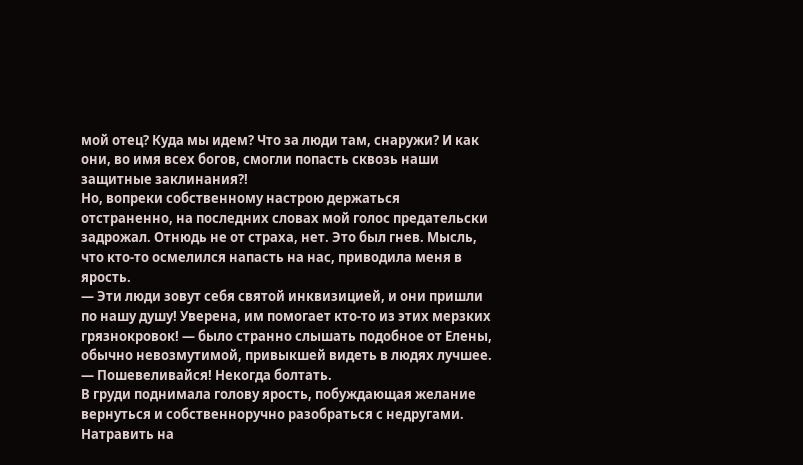мой отец? Куда мы идем? Что за люди там, снаружи? И как они, во имя всех богов, смогли попасть сквозь наши защитные заклинания?!
Но, вопреки собственному настрою держаться отстраненно, на последних словах мой голос предательски задрожал. Отнюдь не от страха, нет. Это был гнев. Мысль, что кто-то осмелился напасть на нас, приводила меня в ярость.
— Эти люди зовут себя святой инквизицией, и они пришли по нашу душу! Уверена, им помогает кто-то из этих мерзких грязнокровок! — было странно слышать подобное от Елены, обычно невозмутимой, привыкшей видеть в людях лучшее. — Пошевеливайся! Некогда болтать.
В груди поднимала голову ярость, побуждающая желание вернуться и собственноручно разобраться с недругами. Натравить на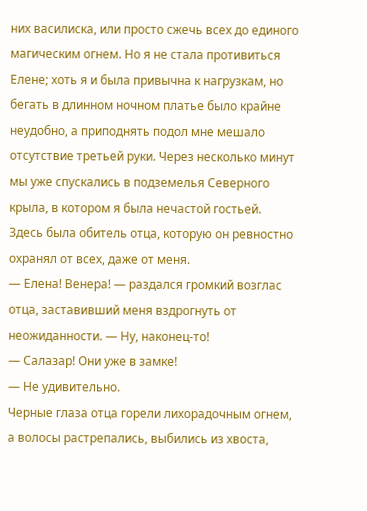них василиска, или просто сжечь всех до единого магическим огнем. Но я не стала противиться Елене; хоть я и была привычна к нагрузкам, но бегать в длинном ночном платье было крайне неудобно, а приподнять подол мне мешало отсутствие третьей руки. Через несколько минут мы уже спускались в подземелья Северного крыла, в котором я была нечастой гостьей. Здесь была обитель отца, которую он ревностно охранял от всех, даже от меня.
— Елена! Венера! — раздался громкий возглас отца, заставивший меня вздрогнуть от неожиданности. — Ну, наконец-то!
— Салазар! Они уже в замке!
— Не удивительно.
Черные глаза отца горели лихорадочным огнем, а волосы растрепались, выбились из хвоста,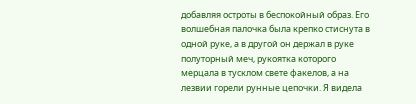добавляя остроты в беспокойный образ. Его волшебная палочка была крепко стиснута в одной руке, а в другой он держал в руке полуторный меч, рукоятка которого мерцала в тусклом свете факелов, а на лезвии горели рунные цепочки. Я видела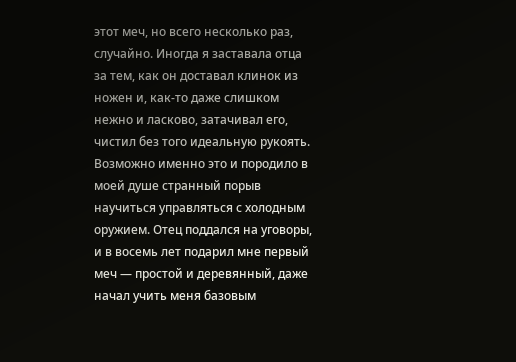этот меч, но всего несколько раз, случайно. Иногда я заставала отца за тем, как он доставал клинок из ножен и, как-то даже слишком нежно и ласково, затачивал его, чистил без того идеальную рукоять. Возможно именно это и породило в моей душе странный порыв научиться управляться с холодным оружием. Отец поддался на уговоры, и в восемь лет подарил мне первый меч — простой и деревянный, даже начал учить меня базовым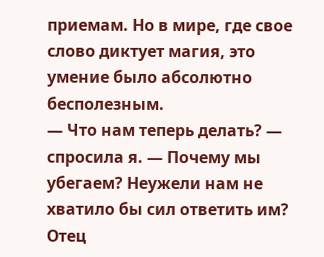приемам. Но в мире, где свое слово диктует магия, это умение было абсолютно бесполезным.
— Что нам теперь делать? — спросила я. — Почему мы убегаем? Неужели нам не хватило бы сил ответить им?
Отец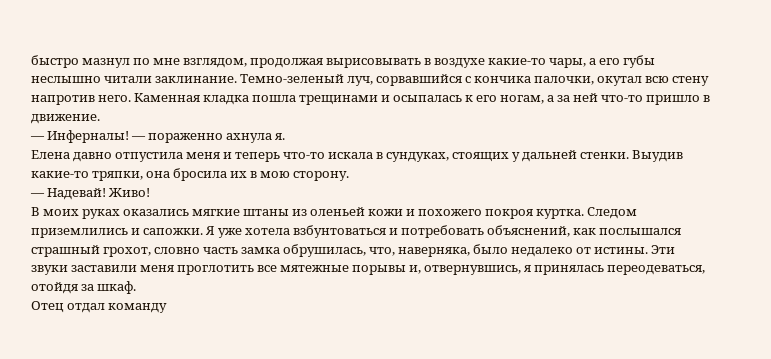быстро мазнул по мне взглядом, продолжая вырисовывать в воздухе какие-то чары, а его губы неслышно читали заклинание. Темно-зеленый луч, сорвавшийся с кончика палочки, окутал всю стену напротив него. Каменная кладка пошла трещинами и осыпалась к его ногам, а за ней что-то пришло в движение.
— Инферналы! — пораженно ахнула я.
Елена давно отпустила меня и теперь что-то искала в сундуках, стоящих у дальней стенки. Выудив какие-то тряпки, она бросила их в мою сторону.
— Надевай! Живо!
В моих руках оказались мягкие штаны из оленьей кожи и похожего покроя куртка. Следом приземлились и сапожки. Я уже хотела взбунтоваться и потребовать объяснений, как послышался страшный грохот, словно часть замка обрушилась, что, наверняка, было недалеко от истины. Эти звуки заставили меня проглотить все мятежные порывы и, отвернувшись, я принялась переодеваться, отойдя за шкаф.
Отец отдал команду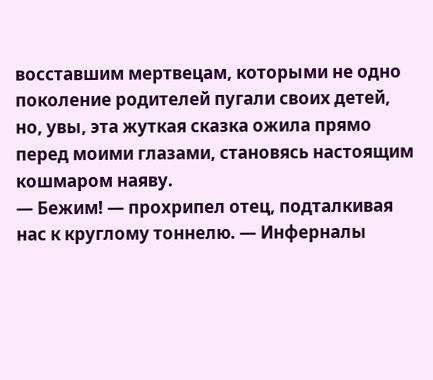восставшим мертвецам, которыми не одно поколение родителей пугали своих детей, но, увы, эта жуткая сказка ожила прямо перед моими глазами, становясь настоящим кошмаром наяву.
— Бежим! — прохрипел отец, подталкивая нас к круглому тоннелю. — Инферналы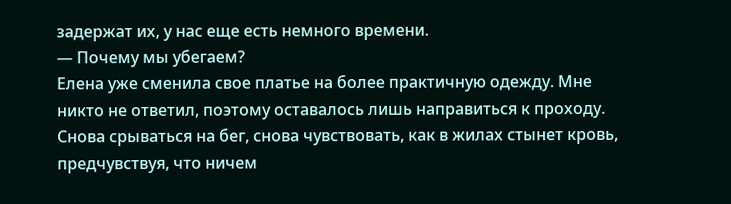задержат их, у нас еще есть немного времени.
— Почему мы убегаем?
Елена уже сменила свое платье на более практичную одежду. Мне никто не ответил, поэтому оставалось лишь направиться к проходу. Снова срываться на бег, снова чувствовать, как в жилах стынет кровь, предчувствуя, что ничем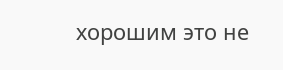хорошим это не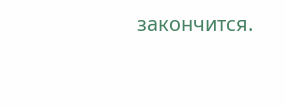закончится.